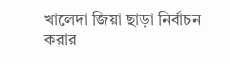খালেদা জিয়া ছাড়া নির্বাচন করার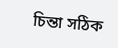চিন্তা সঠিক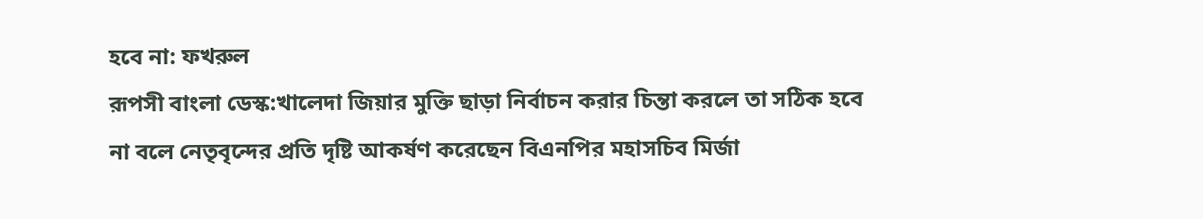হবে না: ফখরুল
রূপসী বাংলা ডেস্ক:খালেদা জিয়ার মুক্তি ছাড়া নির্বাচন করার চিন্তা করলে তা সঠিক হবে না বলে নেতৃবৃন্দের প্রতি দৃষ্টি আকর্ষণ করেছেন বিএনপির মহাসচিব মির্জা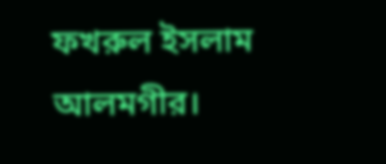ফখরুল ইসলাম আলমগীর।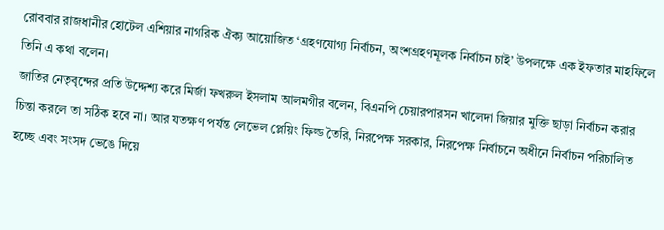রোববার রাজধানীর হোটেল এশিয়ার নাগরিক ঐক্য আয়োজিত ‘গ্রহণযোগ্য নির্বাচন, অংশগ্রহণমূলক নির্বাচন চাই’ উপলক্ষে এক ইফতার মাহফিলে তিনি এ কথা বলেন।
জাতির নেতৃবৃন্দের প্রতি উদ্দেশ্য করে মির্জা ফখরুল ইসলাম আলমগীর বলেন, বিএনপি চেয়ারপারসন খালেদা জিয়ার মুক্তি ছাড়া নির্বাচন করার চিন্তা করলে তা সঠিক হবে না। আর যতক্ষণ পর্যন্ত লেভেল প্লেয়িং ফিল্ড তৈরি, নিরপেক্ষ সরকার, নিরপেক্ষ নির্বাচনে অধীনে নির্বাচন পরিচালিত হচ্ছে এবং সংসদ ভেঙে দিয়ে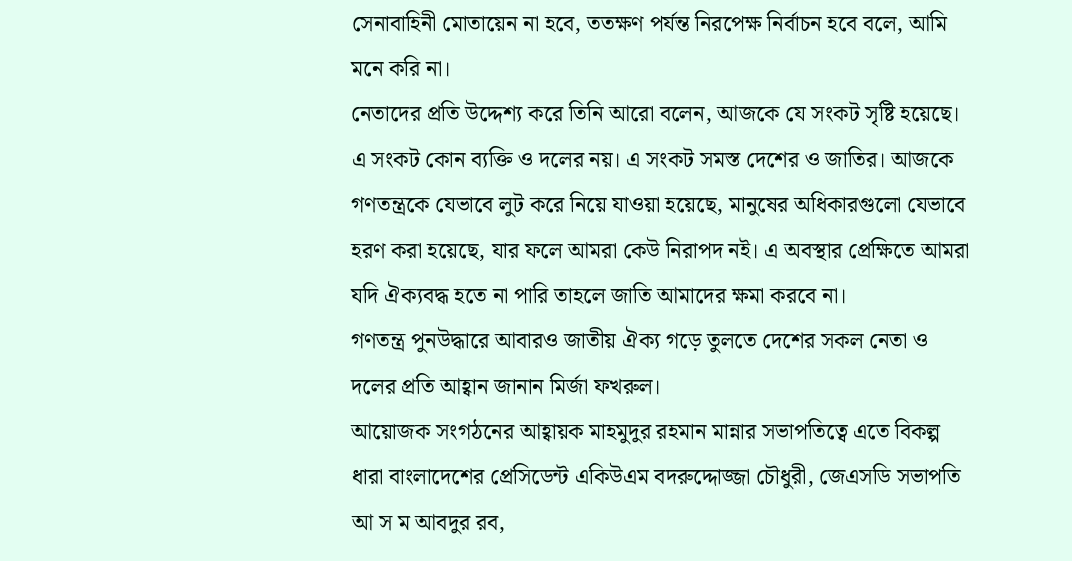সেনাবাহিনী মোতায়েন না হবে, ততক্ষণ পর্যন্ত নিরপেক্ষ নির্বাচন হবে বলে, আমি মনে করি না।
নেতাদের প্রতি উদ্দেশ্য করে তিনি আরো বলেন, আজকে যে সংকট সৃষ্টি হয়েছে। এ সংকট কোন ব্যক্তি ও দলের নয়। এ সংকট সমস্ত দেশের ও জাতির। আজকে গণতন্ত্রকে যেভাবে লুট করে নিয়ে যাওয়া হয়েছে, মানুষের অধিকারগুলো যেভাবে হরণ করা হয়েছে, যার ফলে আমরা কেউ নিরাপদ নই। এ অবস্থার প্রেক্ষিতে আমরা যদি ঐক্যবদ্ধ হতে না পারি তাহলে জাতি আমাদের ক্ষমা করবে না।
গণতন্ত্র পুনউদ্ধারে আবারও জাতীয় ঐক্য গড়ে তুলতে দেশের সকল নেতা ও দলের প্রতি আহ্বান জানান মির্জা ফখরুল।
আয়োজক সংগঠনের আহ্বায়ক মাহমুদুর রহমান মান্নার সভাপতিত্বে এতে বিকল্প ধারা বাংলাদেশের প্রেসিডেন্ট একিউএম বদরুদ্দোজ্জা চৌধুরী, জেএসডি সভাপতি আ স ম আবদুর রব,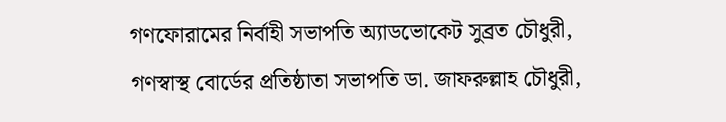গণফোরামের নির্বাহী সভাপতি অ্যাডভোকেট সুব্রত চৌধুরী, গণস্বাস্থ বোর্ডের প্রতিষ্ঠাতা সভাপতি ডা. জাফরুল্লাহ চৌধুরী,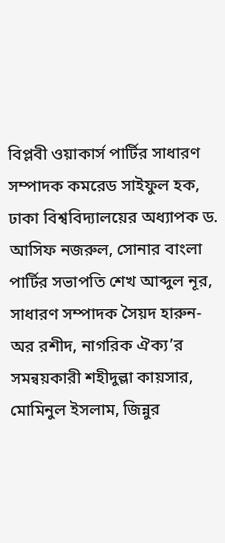বিপ্লবী ওয়াকার্স পার্টির সাধারণ সম্পাদক কমরেড সাইফুল হক, ঢাকা বিশ্ববিদ্যালয়ের অধ্যাপক ড. আসিফ নজরুল, সোনার বাংলা পার্টির সভাপতি শেখ আব্দুল নূর, সাধারণ সম্পাদক সৈয়দ হারুন-অর রশীদ, নাগরিক ঐক্য’র সমন্বয়কারী শহীদুল্লা কায়সার, মোমিনুল ইসলাম, জিন্নুর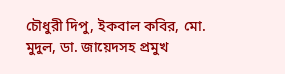চৌধুরী দিপু, ইকবাল কবির, মো. মুদুল, ডা. জায়েদসহ প্রমুখ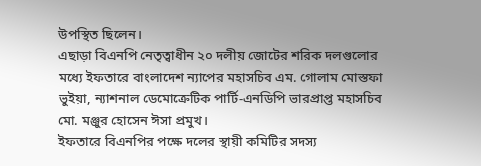উপস্থিত ছিলেন।
এছাড়া বিএনপি নেতৃত্বাধীন ২০ দলীয় জোটের শরিক দলগুলোর মধ্যে ইফতারে বাংলাদেশ ন্যাপের মহাসচিব এম. গোলাম মোস্তফা ভুইয়া, ন্যাশনাল ডেমোক্রেটিক পার্টি-এনডিপি ভারপ্রাপ্ত মহাসচিব মো. মঞ্জুর হোসেন ঈসা প্রমুখ।
ইফতারে বিএনপির পক্ষে দলের স্থায়ী কমিটির সদস্য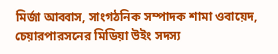মির্জা আব্বাস, সাংগঠনিক সম্পাদক শামা ওবায়েদ, চেয়ারপারসনের মিডিয়া উইং সদস্য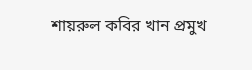শায়রুল কবির খান প্রমুখ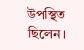উপস্থিত ছিলেন।